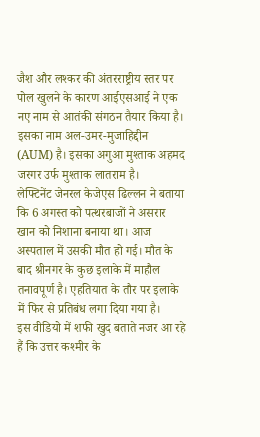जैश और लश्कर की अंतरराष्ट्रीय स्तर पर पोल खुलने के कारण आईएसआई ने एक नए नाम से आतंकी संगठन तैयार किया है। इसका नाम अल-उमर-मुजाहिद्दीन (AUM) है। इसका अगुआ मुश्ताक अहमद जरगर उर्फ मुश्ताक लातराम है।
लेफ्टिनेंट जेनरल केजेएस ढिल्लन ने बताया कि 6 अगस्त को पत्थरबाजों ने असरार खान को निशाना बनाया था। आज अस्पताल में उसकी मौत हो गई। मौत के बाद श्रीनगर के कुछ इलाके में माहौल तनावपूर्ण है। एहतियात के तौर पर इलाके में फिर से प्रतिबंध लगा दिया गया है।
इस वीडियो में शफी खुद बताते नजर आ रहे हैं कि उत्तर कश्मीर के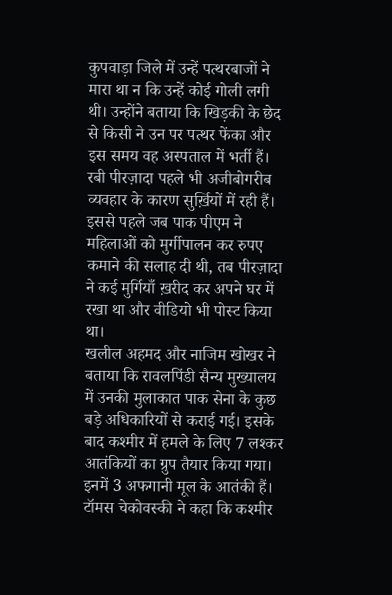कुपवाड़ा जिले में उन्हें पत्थरबाजों ने मारा था न कि उन्हें कोई गोली लगी थी। उन्होंने बताया कि खिड़की के छेद से किसी ने उन पर पत्थर फेंका और इस समय वह अस्पताल में भर्ती हैं।
रबी पीरज़ादा पहले भी अजीबोगरीब व्यवहार के कारण सुर्ख़ियों में रही हैं। इससे पहले जब पाक पीएम ने महिलाओं को मुर्गीपालन कर रुपए कमाने की सलाह दी थी, तब पीरज़ादा ने कई मुर्गियाँ ख़रीद कर अपने घर में रखा था और वीडियो भी पोस्ट किया था।
खलील अहमद और नाजिम खोखर ने बताया कि रावलपिंडी सैन्य मुख्यालय में उनकी मुलाकात पाक सेना के कुछ बड़े अधिकारियों से कराई गई। इसके बाद कश्मीर में हमले के लिए 7 लश्कर आतंकियों का ग्रुप तैयार किया गया। इनमें 3 अफगानी मूल के आतंकी हैं।
टॉमस चेकोवस्की ने कहा कि कश्मीर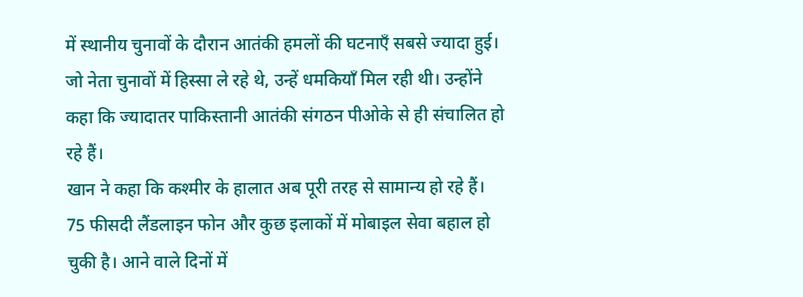में स्थानीय चुनावों के दौरान आतंकी हमलों की घटनाएँ सबसे ज्यादा हुई। जो नेता चुनावों में हिस्सा ले रहे थे, उन्हें धमकियाँ मिल रही थी। उन्होंने कहा कि ज्यादातर पाकिस्तानी आतंकी संगठन पीओके से ही संचालित हो रहे हैं।
खान ने कहा कि कश्मीर के हालात अब पूरी तरह से सामान्य हो रहे हैं। 75 फीसदी लैंडलाइन फोन और कुछ इलाकों में मोबाइल सेवा बहाल हो चुकी है। आने वाले दिनों में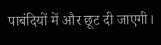पाबंदियों में और छूट दी जाएगी।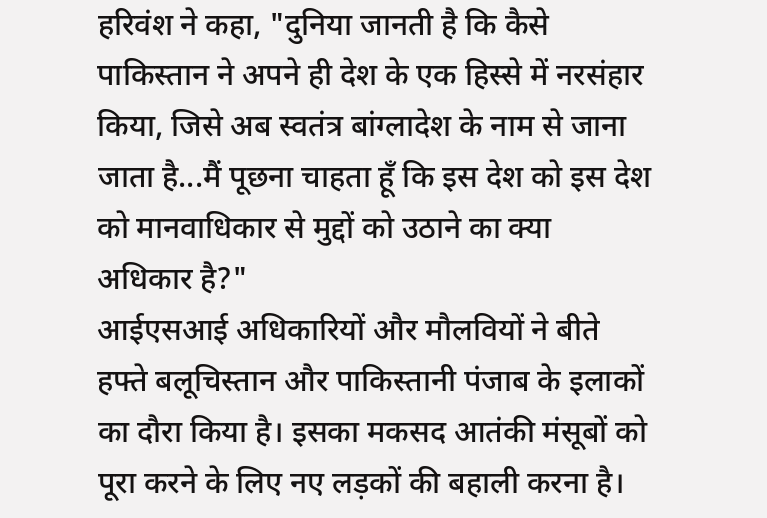हरिवंश ने कहा, "दुनिया जानती है कि कैसे पाकिस्तान ने अपने ही देश के एक हिस्से में नरसंहार किया, जिसे अब स्वतंत्र बांग्लादेश के नाम से जाना जाता है...मैं पूछना चाहता हूँ कि इस देश को इस देश को मानवाधिकार से मुद्दों को उठाने का क्या अधिकार है?"
आईएसआई अधिकारियों और मौलवियों ने बीते हफ्ते बलूचिस्तान और पाकिस्तानी पंजाब के इलाकों का दौरा किया है। इसका मकसद आतंकी मंसूबों को पूरा करने के लिए नए लड़कों की बहाली करना है।